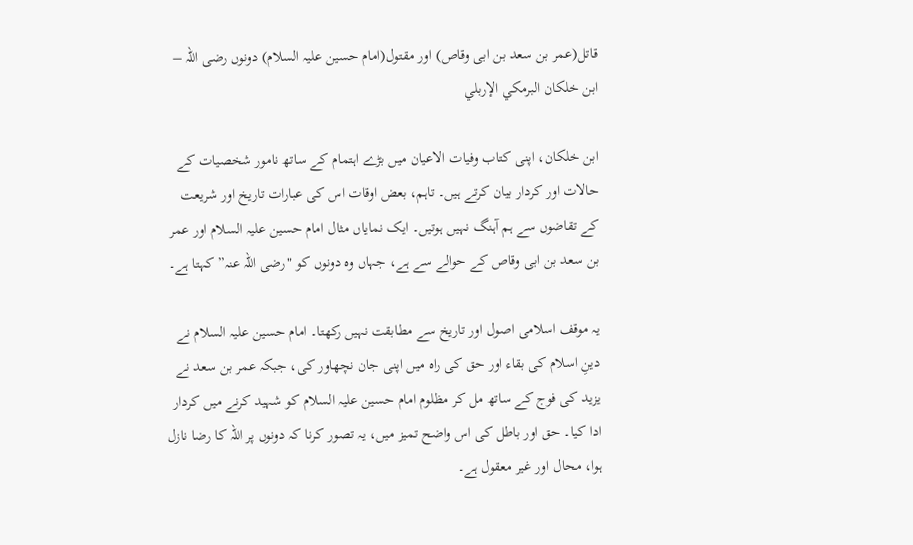قاتل(عمر بن سعد بن ابی وقاص) اور مقتول(امام حسین علیہ السلام) دونوں رضی اللہ – ابن خلكان البرمكي الإربلي

ابن خلکان، اپنی کتاب وفیات الاعیان میں بڑے اہتمام کے ساتھ نامور شخصیات کے حالات اور کردار بیان کرتے ہیں۔ تاہم، بعض اوقات اس کی عبارات تاریخ اور شریعت کے تقاضوں سے ہم آہنگ نہیں ہوتیں۔ ایک نمایاں مثال امام حسین علیہ السلام اور عمر بن سعد بن ابی وقاص کے حوالے سے ہے، جہاں وہ دونوں کو "رضی اللہ عنہ” کہتا ہے۔

یہ موقف اسلامی اصول اور تاریخ سے مطابقت نہیں رکھتا۔ امام حسین علیہ السلام نے دینِ اسلام کی بقاء اور حق کی راہ میں اپنی جان نچھاور کی، جبکہ عمر بن سعد نے یزید کی فوج کے ساتھ مل کر مظلوم امام حسین علیہ السلام کو شہید کرنے میں کردار ادا کیا۔ حق اور باطل کی اس واضح تمیز میں، یہ تصور کرنا کہ دونوں پر اللہ کا رضا نازل ہوا، محال اور غیر معقول ہے۔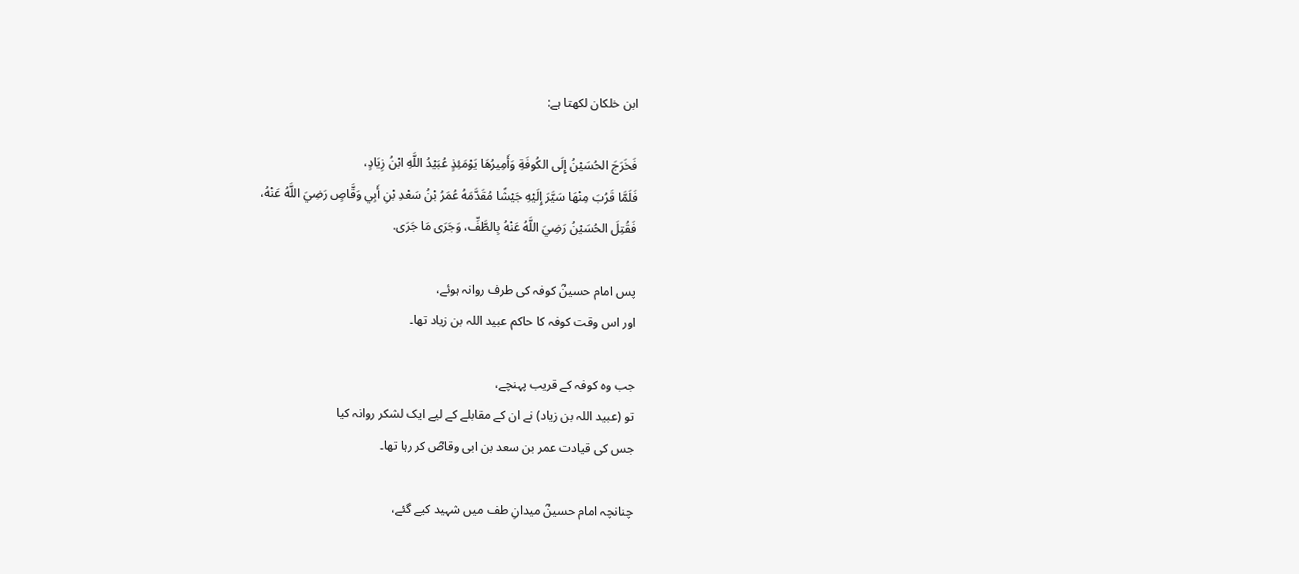ابن خلکان لکھتا ہے:

فَخَرَجَ الحُسَيْنُ إِلَى الكُوفَةِ وَأَمِيرُهَا يَوْمَئِذٍ عُبَيْدُ اللَّهِ ابْنُ زِيَادٍ،
فَلَمَّا قَرُبَ مِنْهَا سَيَّرَ إِلَيْهِ جَيْشًا مُقَدَّمَهُ عُمَرُ بْنُ سَعْدِ بْنِ أَبِي وَقَّاصٍ رَضِيَ اللَّهُ عَنْهُ،
فَقُتِلَ الحُسَيْنُ رَضِيَ اللَّهُ عَنْهُ بِالطَّفِّ، وَجَرَى مَا جَرَى.

پس امام حسینؓ کوفہ کی طرف روانہ ہوئے،
اور اس وقت کوفہ کا حاکم عبید اللہ بن زیاد تھا۔

جب وہ کوفہ کے قریب پہنچے،
تو (عبید اللہ بن زیاد) نے ان کے مقابلے کے لیے ایک لشکر روانہ کیا
جس کی قیادت عمر بن سعد بن ابی وقاصؓ کر رہا تھا۔

چنانچہ امام حسینؓ میدانِ طف میں شہید کیے گئے،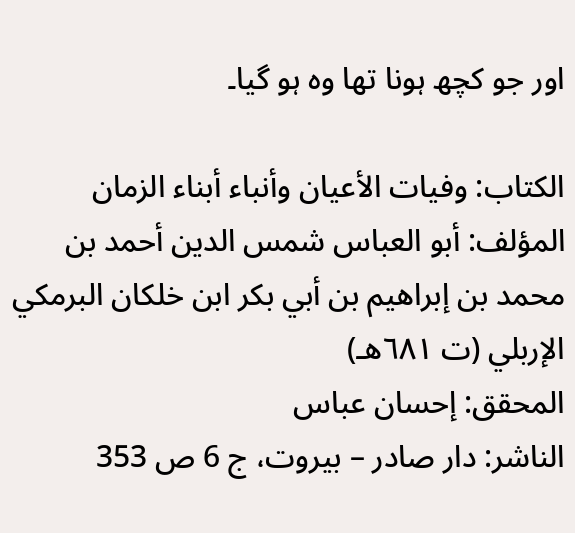اور جو کچھ ہونا تھا وہ ہو گیا۔

الكتاب: وفيات الأعيان وأنباء أبناء الزمان
المؤلف: أبو العباس شمس الدين أحمد بن محمد بن إبراهيم بن أبي بكر ابن خلكان البرمكي الإربلي (ت ٦٨١هـ)
المحقق: إحسان عباس
الناشر: دار صادر – بيروت، ج 6 ص 353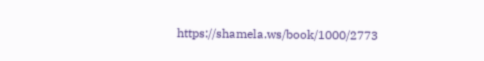https://shamela.ws/book/1000/2773